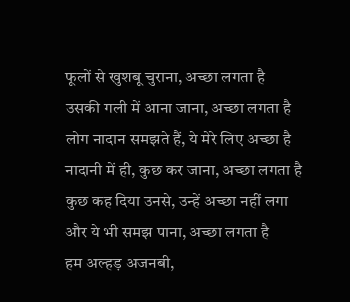फूलों से खुशबू चुराना, अच्छा लगता है
उसकी गली में आना जाना, अच्छा लगता है
लोग नादान समझते हैं, ये मेरे लिए अच्छा है
नादानी में ही, कुछ कर जाना, अच्छा लगता है
कुछ कह दिया उनसे, उन्हें अच्छा नहीं लगा
और ये भी समझ पाना, अच्छा लगता है
हम अल्हड़ अजनबी,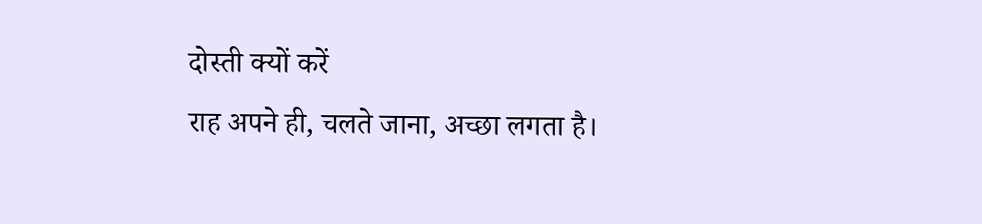दोस्ती क्यों करें
राह अपने ही, चलते जाना, अच्छा लगता है।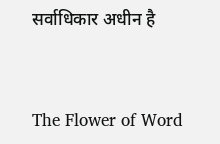सर्वाधिकार अधीन है


The Flower of Word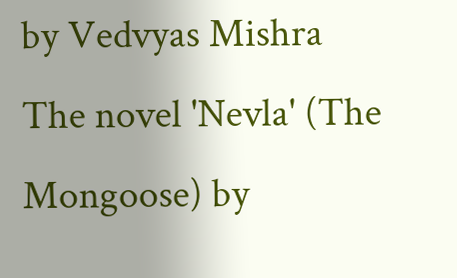by Vedvyas Mishra
The novel 'Nevla' (The Mongoose) by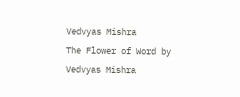Vedvyas Mishra
The Flower of Word by Vedvyas Mishra